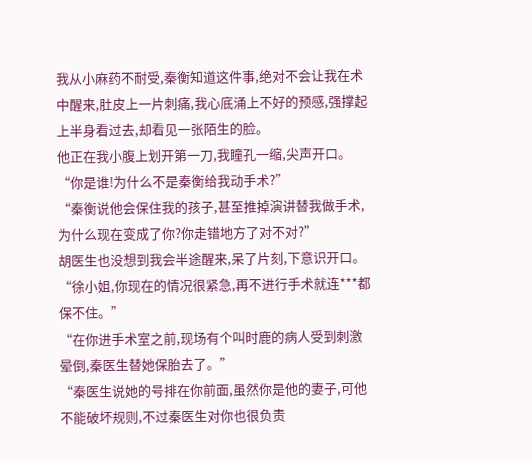我从小麻药不耐受,秦衡知道这件事,绝对不会让我在术中醒来,肚皮上一片刺痛,我心底涌上不好的预感,强撑起上半身看过去,却看见一张陌生的脸。
他正在我小腹上划开第一刀,我瞳孔一缩,尖声开口。
“你是谁!为什么不是秦衡给我动手术?”
“秦衡说他会保住我的孩子,甚至推掉演讲替我做手术,为什么现在变成了你?你走错地方了对不对?”
胡医生也没想到我会半途醒来,呆了片刻,下意识开口。
“徐小姐,你现在的情况很紧急,再不进行手术就连***都保不住。”
“在你进手术室之前,现场有个叫时鹿的病人受到刺激晕倒,秦医生替她保胎去了。”
“秦医生说她的号排在你前面,虽然你是他的妻子,可他不能破坏规则,不过秦医生对你也很负责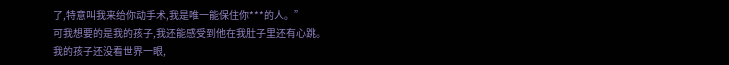了,特意叫我来给你动手术,我是唯一能保住你***的人。”
可我想要的是我的孩子,我还能感受到他在我肚子里还有心跳。
我的孩子还没看世界一眼,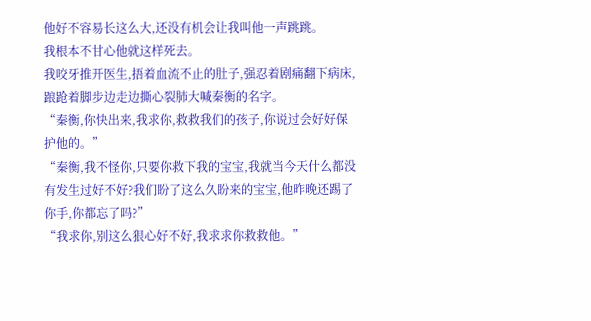他好不容易长这么大,还没有机会让我叫他一声跳跳。
我根本不甘心他就这样死去。
我咬牙推开医生,捂着血流不止的肚子,强忍着剧痛翻下病床,踉跄着脚步边走边撕心裂肺大喊秦衡的名字。
“秦衡,你快出来,我求你,救救我们的孩子,你说过会好好保护他的。”
“秦衡,我不怪你,只要你救下我的宝宝,我就当今天什么都没有发生过好不好?我们盼了这么久盼来的宝宝,他昨晚还踢了你手,你都忘了吗?”
“我求你,别这么狠心好不好,我求求你救救他。”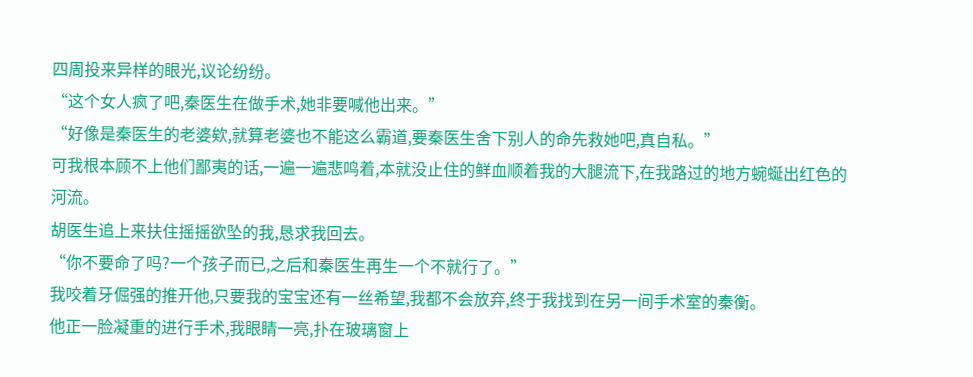四周投来异样的眼光,议论纷纷。
“这个女人疯了吧,秦医生在做手术,她非要喊他出来。”
“好像是秦医生的老婆欸,就算老婆也不能这么霸道,要秦医生舍下别人的命先救她吧,真自私。”
可我根本顾不上他们鄙夷的话,一遍一遍悲鸣着,本就没止住的鲜血顺着我的大腿流下,在我路过的地方蜿蜒出红色的河流。
胡医生追上来扶住摇摇欲坠的我,恳求我回去。
“你不要命了吗?一个孩子而已,之后和秦医生再生一个不就行了。”
我咬着牙倔强的推开他,只要我的宝宝还有一丝希望,我都不会放弃,终于我找到在另一间手术室的秦衡。
他正一脸凝重的进行手术,我眼睛一亮,扑在玻璃窗上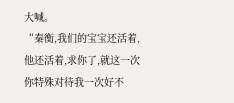大喊。
“秦衡,我们的宝宝还活着,他还活着,求你了,就这一次你特殊对待我一次好不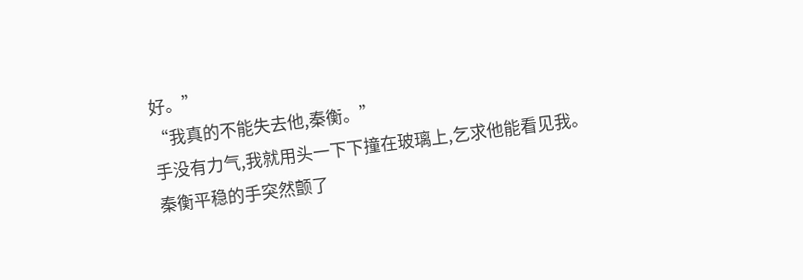好。”
“我真的不能失去他,秦衡。”
手没有力气,我就用头一下下撞在玻璃上,乞求他能看见我。
秦衡平稳的手突然颤了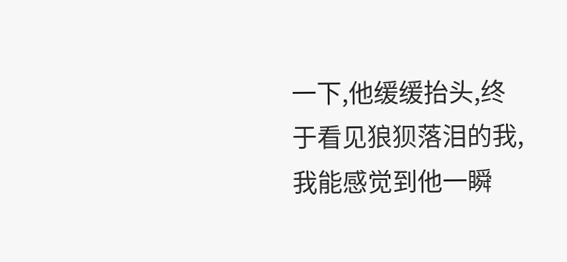一下,他缓缓抬头,终于看见狼狈落泪的我,我能感觉到他一瞬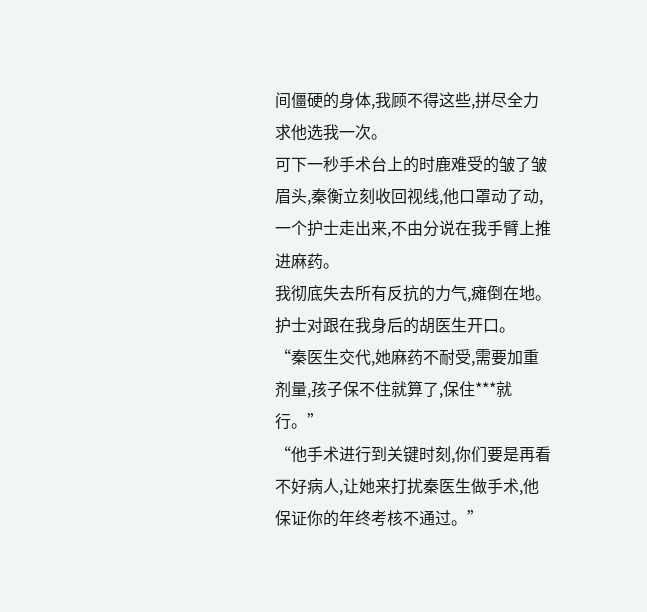间僵硬的身体,我顾不得这些,拼尽全力求他选我一次。
可下一秒手术台上的时鹿难受的皱了皱眉头,秦衡立刻收回视线,他口罩动了动,一个护士走出来,不由分说在我手臂上推进麻药。
我彻底失去所有反抗的力气,瘫倒在地。
护士对跟在我身后的胡医生开口。
“秦医生交代,她麻药不耐受,需要加重剂量,孩子保不住就算了,保住***就行。”
“他手术进行到关键时刻,你们要是再看不好病人,让她来打扰秦医生做手术,他保证你的年终考核不通过。”